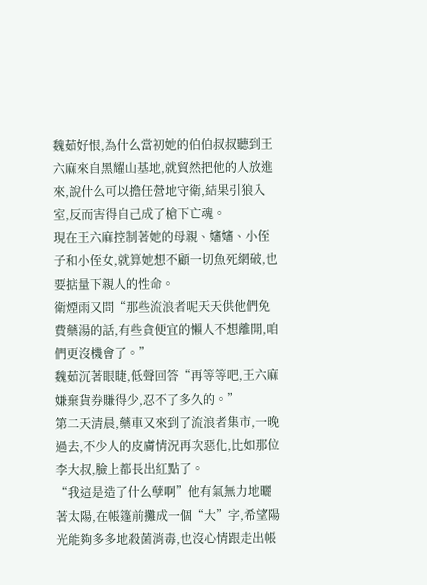魏茹好恨,為什么當初她的伯伯叔叔聽到王六麻來自黑耀山基地,就貿然把他的人放進來,說什么可以擔任營地守衛,結果引狼入室,反而害得自己成了槍下亡魂。
現在王六麻控制著她的母親、嬸嬸、小侄子和小侄女,就算她想不顧一切魚死網破,也要掂量下親人的性命。
衛煙雨又問“那些流浪者呢天天供他們免費藥湯的話,有些貪便宜的懶人不想離開,咱們更沒機會了。”
魏茹沉著眼睫,低聲回答“再等等吧,王六麻嫌棄貨券賺得少,忍不了多久的。”
第二天清晨,藥車又來到了流浪者集市,一晚過去,不少人的皮膚情況再次惡化,比如那位李大叔,臉上都長出紅點了。
“我這是造了什么孽啊”他有氣無力地曬著太陽,在帳篷前攤成一個“大”字,希望陽光能夠多多地殺菌消毒,也沒心情跟走出帳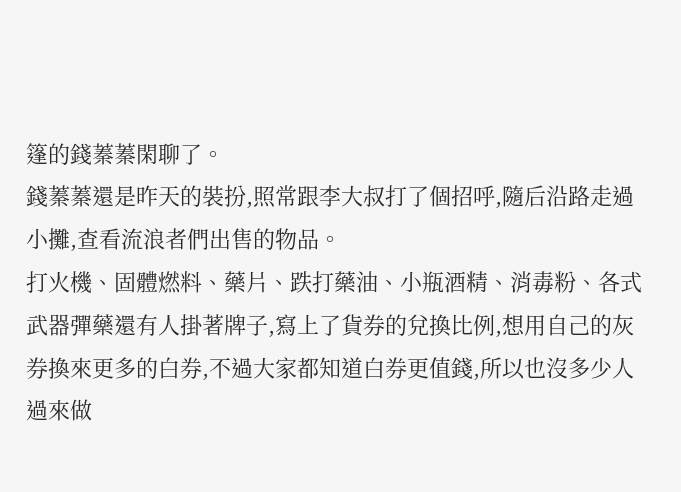篷的錢蓁蓁閑聊了。
錢蓁蓁還是昨天的裝扮,照常跟李大叔打了個招呼,隨后沿路走過小攤,查看流浪者們出售的物品。
打火機、固體燃料、藥片、跌打藥油、小瓶酒精、消毒粉、各式武器彈藥還有人掛著牌子,寫上了貨券的兌換比例,想用自己的灰券換來更多的白券,不過大家都知道白券更值錢,所以也沒多少人過來做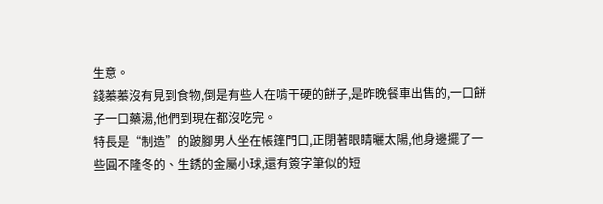生意。
錢蓁蓁沒有見到食物,倒是有些人在啃干硬的餅子,是昨晚餐車出售的,一口餅子一口藥湯,他們到現在都沒吃完。
特長是“制造”的跛腳男人坐在帳篷門口,正閉著眼睛曬太陽,他身邊擺了一些圓不隆冬的、生銹的金屬小球,還有簽字筆似的短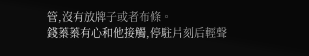管,沒有放牌子或者布條。
錢蓁蓁有心和他接觸,停駐片刻后輕聲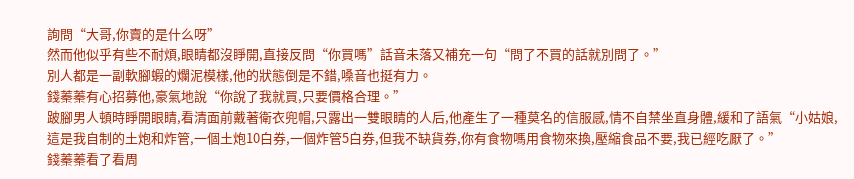詢問“大哥,你賣的是什么呀”
然而他似乎有些不耐煩,眼睛都沒睜開,直接反問“你買嗎”話音未落又補充一句“問了不買的話就別問了。”
別人都是一副軟腳蝦的爛泥模樣,他的狀態倒是不錯,嗓音也挺有力。
錢蓁蓁有心招募他,豪氣地說“你說了我就買,只要價格合理。”
跛腳男人頓時睜開眼睛,看清面前戴著衛衣兜帽,只露出一雙眼睛的人后,他產生了一種莫名的信服感,情不自禁坐直身體,緩和了語氣“小姑娘,這是我自制的土炮和炸管,一個土炮10白券,一個炸管5白券,但我不缺貨券,你有食物嗎用食物來換,壓縮食品不要,我已經吃厭了。”
錢蓁蓁看了看周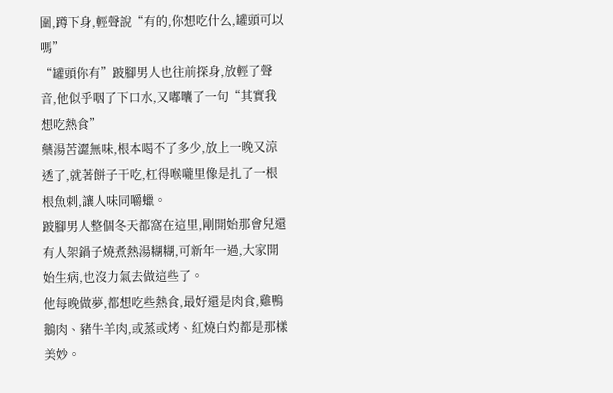圍,蹲下身,輕聲說“有的,你想吃什么,罐頭可以嗎”
“罐頭你有”跛腳男人也往前探身,放輕了聲音,他似乎咽了下口水,又嘟囔了一句“其實我想吃熱食”
藥湯苦澀無味,根本喝不了多少,放上一晚又涼透了,就著餅子干吃,杠得喉嚨里像是扎了一根根魚刺,讓人味同嚼蠟。
跛腳男人整個冬天都窩在這里,剛開始那會兒還有人架鍋子燒煮熱湯糊糊,可新年一過,大家開始生病,也沒力氣去做這些了。
他每晚做夢,都想吃些熱食,最好還是肉食,雞鴨鵝肉、豬牛羊肉,或蒸或烤、紅燒白灼都是那樣美妙。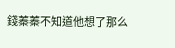錢蓁蓁不知道他想了那么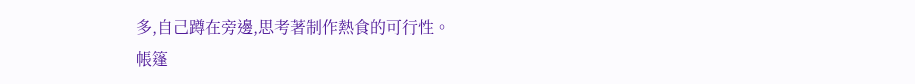多,自己蹲在旁邊,思考著制作熱食的可行性。
帳篷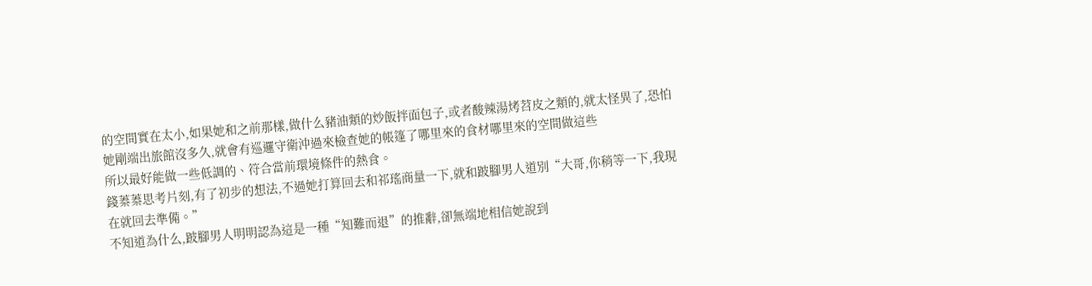的空間實在太小,如果她和之前那樣,做什么豬油類的炒飯拌面包子,或者酸辣湯烤苕皮之類的,就太怪異了,恐怕她剛端出旅館沒多久,就會有巡邏守衛沖過來檢查她的帳篷了哪里來的食材哪里來的空間做這些
所以最好能做一些低調的、符合當前環境條件的熱食。
錢蓁蓁思考片刻,有了初步的想法,不過她打算回去和祁瑤商量一下,就和跛腳男人道別“大哥,你稍等一下,我現在就回去準備。”
不知道為什么,跛腳男人明明認為這是一種“知難而退”的推辭,卻無端地相信她說到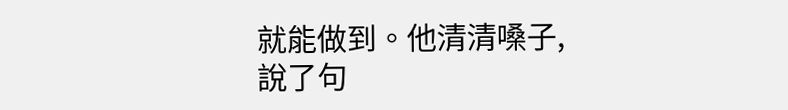就能做到。他清清嗓子,說了句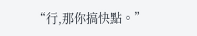“行,那你搞快點。”